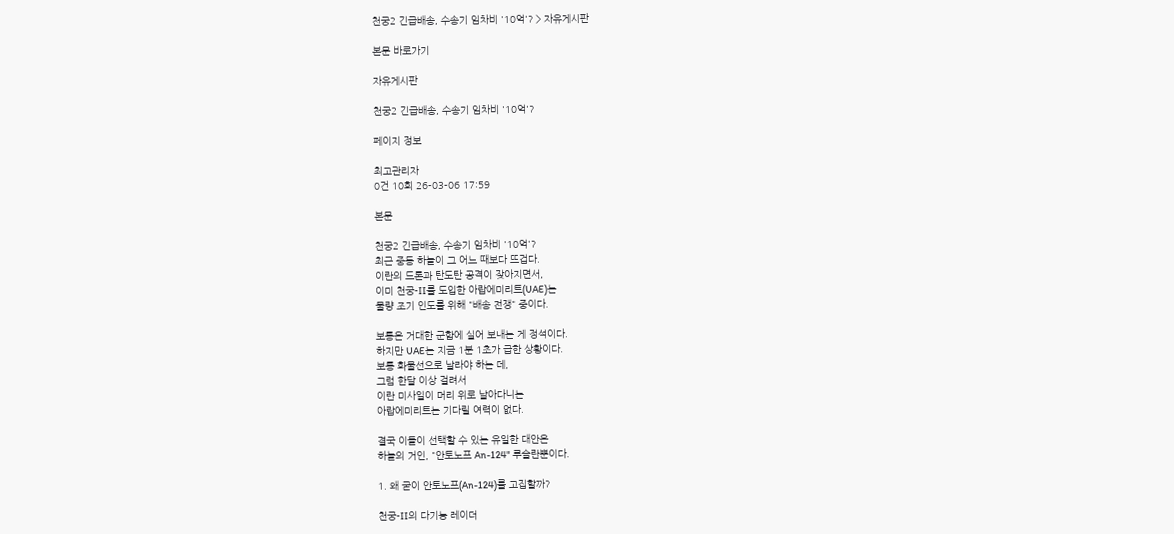천궁2 긴급배송, 수송기 임차비 '10억'? > 자유게시판

본문 바로가기

자유게시판

천궁2 긴급배송, 수송기 임차비 '10억'?

페이지 정보

최고관리자
0건 10회 26-03-06 17:59

본문

천궁2 긴급배송, 수송기 임차비 '10억'?
최근 중동 하늘이 그 어느 때보다 뜨겁다.
이란의 드론과 탄도탄 공격이 잦아지면서,
이미 천궁-II를 도입한 아랍에미리트(UAE)는
물량 조기 인도를 위해 "배송 전쟁" 중이다.

보통은 거대한 군함에 실어 보내는 게 정석이다.
하지만 UAE는 지금 1분 1초가 급한 상황이다.
보통 화물선으로 날라야 하는 데,
그럼 한달 이상 걸려서
이란 미사일이 머리 위로 날아다니는
아랍에미리트는 기다릴 여력이 없다.

결국 이들이 선택할 수 있는 유일한 대안은
하늘의 거인, "안토노프 An-124" 루슬란뿐이다.

1. 왜 굳이 안토노프(An-124)를 고집할까?

천궁-II의 다기능 레이더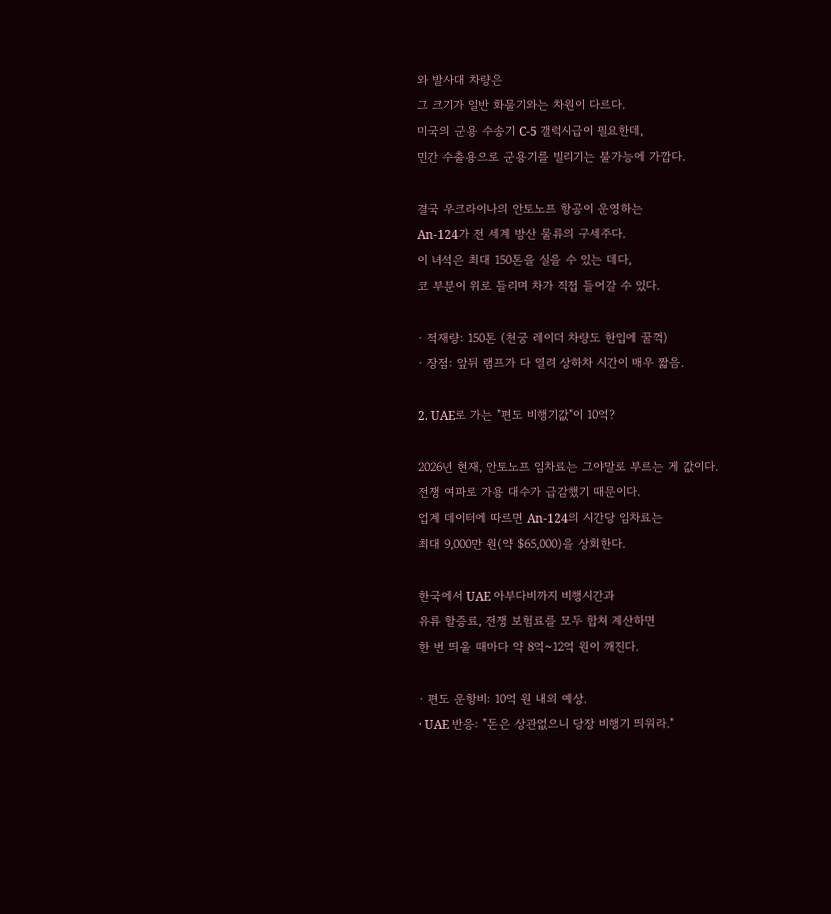와 발사대 차량은
그 크기가 일반 화물기와는 차원이 다르다.
미국의 군용 수송기 C-5 갤럭시급이 필요한데,
민간 수출용으로 군용기를 빌리기는 불가능에 가깝다.

결국 우크라이나의 안토노프 항공이 운영하는
An-124가 전 세계 방산 물류의 구세주다.
이 녀석은 최대 150톤을 실을 수 있는 데다,
코 부분이 위로 들리며 차가 직접 들어갈 수 있다.

· 적재량: 150톤 (천궁 레이더 차량도 한입에 꿀꺽)
· 장점: 앞뒤 램프가 다 열려 상하차 시간이 매우 짧음.

2. UAE로 가는 "편도 비행기값"이 10억?

2026년 현재, 안토노프 임차료는 그야말로 부르는 게 값이다.
전쟁 여파로 가용 대수가 급감했기 때문이다.
업계 데이터에 따르면 An-124의 시간당 임차료는
최대 9,000만 원(약 $65,000)을 상회한다.

한국에서 UAE 아부다비까지 비행시간과
유류 할증료, 전쟁 보험료를 모두 합쳐 계산하면
한 번 띄울 때마다 약 8억~12억 원이 깨진다.

· 편도 운항비: 10억 원 내외 예상.
· UAE 반응: "돈은 상관없으니 당장 비행기 띄워라."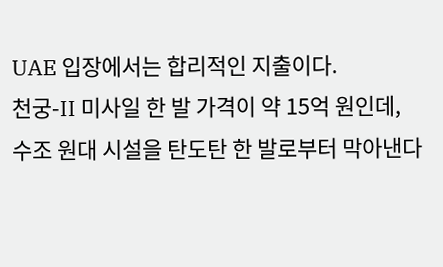UAE 입장에서는 합리적인 지출이다.
천궁-II 미사일 한 발 가격이 약 15억 원인데,
수조 원대 시설을 탄도탄 한 발로부터 막아낸다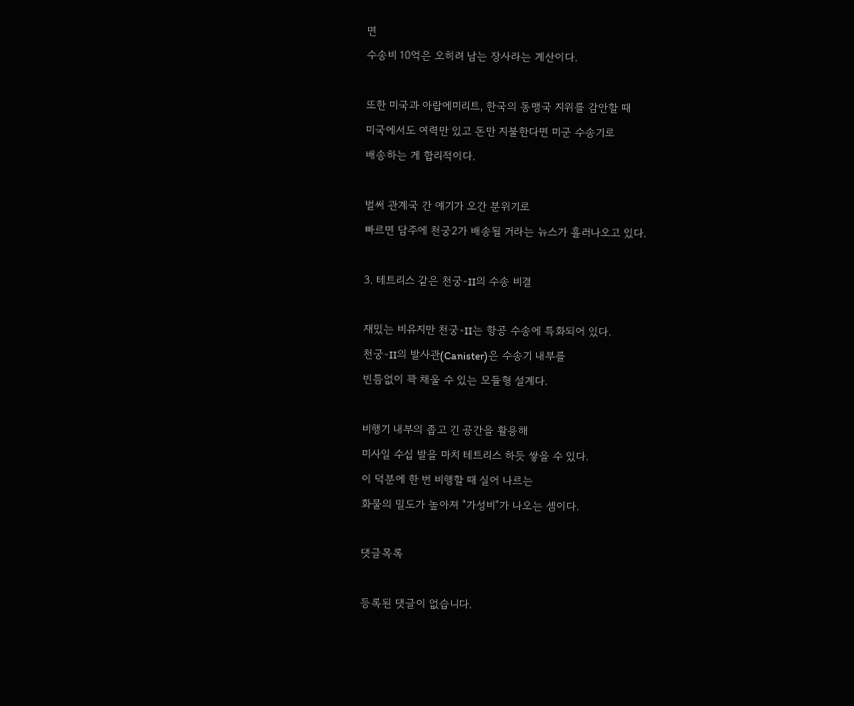면
수송비 10억은 오히려 남는 장사라는 계산이다.

또한 미국과 아랍에미리트, 한국의 동맹국 지위를 감안할 때
미국에서도 여력만 있고 돈만 지불한다면 미군 수송기로
배송하는 게 합리적이다.

벌써 관계국 간 얘기가 오간 분위기로
빠르면 담주에 천궁2가 배송될 거라는 뉴스가 흘러나오고 있다.

3. 테트리스 같은 천궁-II의 수송 비결

재밌는 비유지만 천궁-II는 항공 수송에 특화되어 있다.
천궁-II의 발사관(Canister)은 수송기 내부를
빈틈없이 꽉 채울 수 있는 모듈형 설계다.

비행기 내부의 좁고 긴 공간을 활용해
미사일 수십 발을 마치 테트리스 하듯 쌓을 수 있다.
이 덕분에 한 번 비행할 때 실어 나르는
화물의 밀도가 높아져 "가성비"가 나오는 셈이다.

댓글목록

등록된 댓글이 없습니다.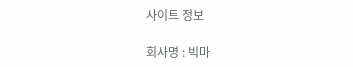사이트 정보

회사명 : 빅마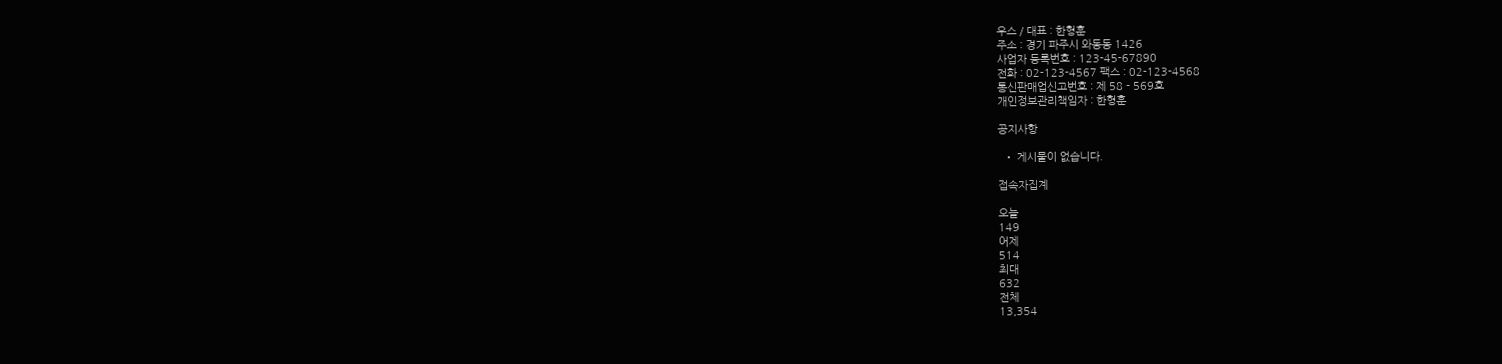우스 / 대표 : 한형훈
주소 : 경기 파주시 와동동 1426
사업자 등록번호 : 123-45-67890
전화 : 02-123-4567 팩스 : 02-123-4568
통신판매업신고번호 : 제 58 - 569호
개인정보관리책임자 : 한형훈

공지사항

  • 게시물이 없습니다.

접속자집계

오늘
149
어제
514
최대
632
전체
13,354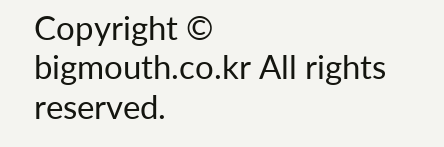Copyright © bigmouth.co.kr All rights reserved.